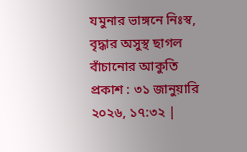যমুনার ভাঙ্গনে নিঃস্ব, বৃদ্ধার অসুস্থ ছাগল বাঁচানোর আকুতি
প্রকাশ : ৩১ জানুয়ারি ২০২৬, ১৭:৩২ |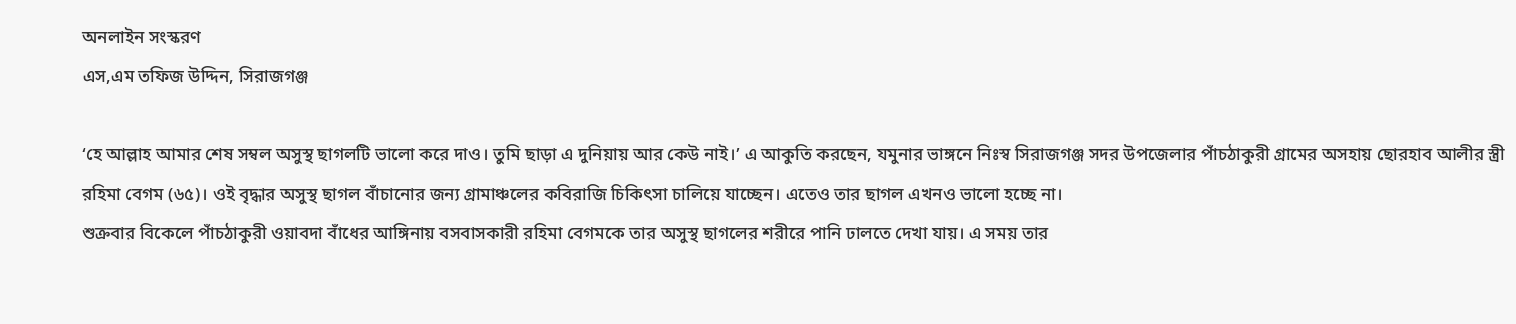অনলাইন সংস্করণ
এস,এম তফিজ উদ্দিন, সিরাজগঞ্জ

‘হে আল্লাহ আমার শেষ সম্বল অসুস্থ ছাগলটি ভালো করে দাও। তুমি ছাড়া এ দুনিয়ায় আর কেউ নাই।’ এ আকুতি করছেন, যমুনার ভাঙ্গনে নিঃস্ব সিরাজগঞ্জ সদর উপজেলার পাঁচঠাকুরী গ্রামের অসহায় ছোরহাব আলীর স্ত্রী রহিমা বেগম (৬৫)। ওই বৃদ্ধার অসুস্থ ছাগল বাঁচানোর জন্য গ্রামাঞ্চলের কবিরাজি চিকিৎসা চালিয়ে যাচ্ছেন। এতেও তার ছাগল এখনও ভালো হচ্ছে না।
শুক্রবার বিকেলে পাঁচঠাকুরী ওয়াবদা বাঁধের আঙ্গিনায় বসবাসকারী রহিমা বেগমকে তার অসুস্থ ছাগলের শরীরে পানি ঢালতে দেখা যায়। এ সময় তার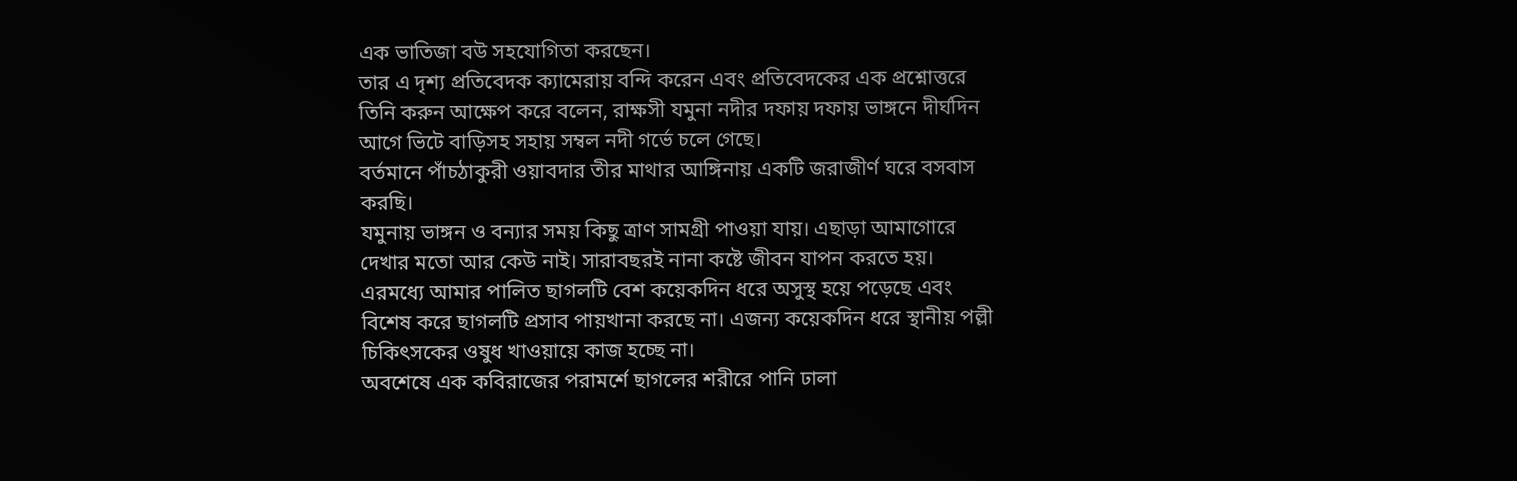এক ভাতিজা বউ সহযোগিতা করছেন।
তার এ দৃশ্য প্রতিবেদক ক্যামেরায় বন্দি করেন এবং প্রতিবেদকের এক প্রশ্নোত্তরে তিনি করুন আক্ষেপ করে বলেন, রাক্ষসী যমুনা নদীর দফায় দফায় ভাঙ্গনে দীর্ঘদিন আগে ভিটে বাড়িসহ সহায় সম্বল নদী গর্ভে চলে গেছে।
বর্তমানে পাঁচঠাকুরী ওয়াবদার তীর মাথার আঙ্গিনায় একটি জরাজীর্ণ ঘরে বসবাস করছি।
যমুনায় ভাঙ্গন ও বন্যার সময় কিছু ত্রাণ সামগ্রী পাওয়া যায়। এছাড়া আমাগোরে দেখার মতো আর কেউ নাই। সারাবছরই নানা কষ্টে জীবন যাপন করতে হয়। এরমধ্যে আমার পালিত ছাগলটি বেশ কয়েকদিন ধরে অসুস্থ হয়ে পড়েছে এবং বিশেষ করে ছাগলটি প্রসাব পায়খানা করছে না। এজন্য কয়েকদিন ধরে স্থানীয় পল্লী চিকিৎসকের ওষুধ খাওয়ায়ে কাজ হচ্ছে না।
অবশেষে এক কবিরাজের পরামর্শে ছাগলের শরীরে পানি ঢালা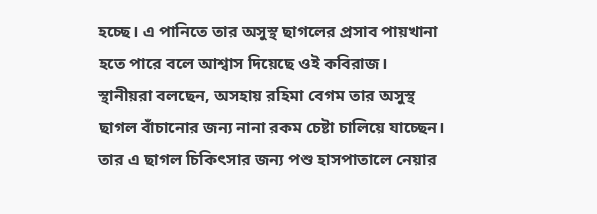হচ্ছে। এ পানিতে তার অসুস্থ ছাগলের প্রসাব পায়খানা হতে পারে বলে আশ্বাস দিয়েছে ওই কবিরাজ।
স্থানীয়রা বলছেন, অসহায় রহিমা বেগম তার অসুস্থ ছাগল বাঁচানোর জন্য নানা রকম চেষ্টা চালিয়ে যাচ্ছেন। তার এ ছাগল চিকিৎসার জন্য পশু হাসপাতালে নেয়ার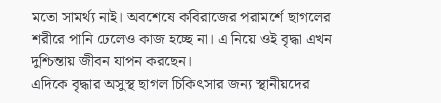মতো সামর্থ্য নাই। অবশেষে কবিরাজের পরামর্শে ছাগলের শরীরে পানি ঢেলেও কাজ হচ্ছে না। এ নিয়ে ওই বৃদ্ধা এখন দুশ্চিন্তায় জীবন যাপন করছেন।
এদিকে বৃদ্ধার অসুস্থ ছাগল চিকিৎসার জন্য স্থানীয়দের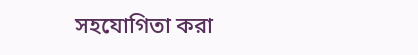সহযোগিতা করা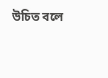উচিত বলে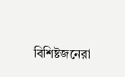বিশিষ্টজনেরা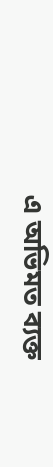এ অভিমত ব্যক্ত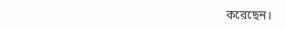করেছেন।